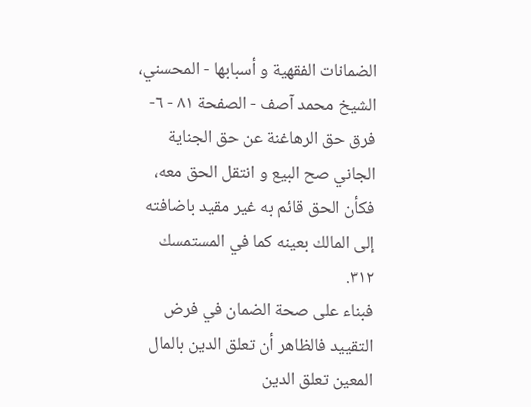الضمانات الفقهية و أسبابها - المحسني، الشيخ محمد آصف - الصفحة ٨١ - ٦- فرق حق الرهاغنة عن حق الجناية
الجاني صح البيع و انتقل الحق معه، فكأن الحق قائم به غير مقيد باضافته إلى المالك بعينه كما في المستمسك ٣١٢.
فبناء على صحة الضمان في فرض التقييد فالظاهر أن تعلق الدين بالمال المعين تعلق الدين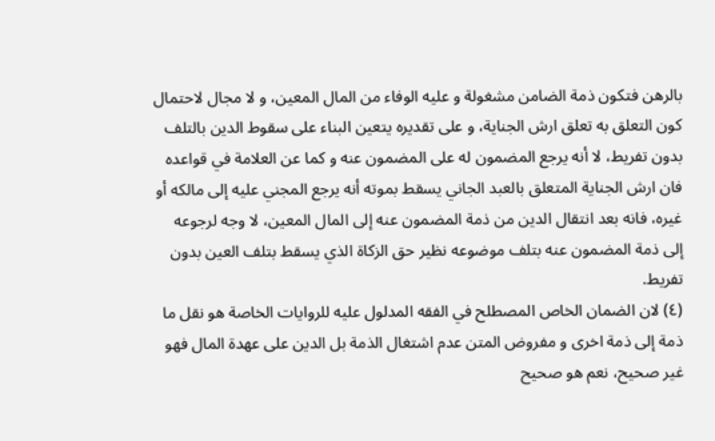بالرهن فتكون ذمة الضامن مشغولة و عليه الوفاء من المال المعين، و لا مجال لاحتمال كون التعلق به تعلق ارش الجناية، و على تقديره يتعين البناء على سقوط الدين بالتلف بدون تفريط، لا أنه يرجع المضمون له على المضمون عنه و كما عن العلامة في قواعده فان ارش الجناية المتعلق بالعبد الجاني يسقط بموته أنه يرجع المجني عليه إلى مالكه أو غيره، فانه بعد انتقال الدين من ذمة المضمون عنه إلى المال المعين، لا وجه لرجوعه إلى ذمة المضمون عنه بتلف موضوعه نظير حق الزكاة الذي يسقط بتلف العين بدون تفريط.
(٤) لان الضمان الخاص المصطلح في الفقه المدلول عليه للروايات الخاصة هو نقل ما ذمة إلى ذمة اخرى و مفروض المتن عدم اشتغال الذمة بل الدين على عهدة المال فهو غير صحيح، نعم هو صحيح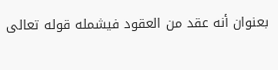بعنوان أنه عقد من العقود فيشمله قوله تعالى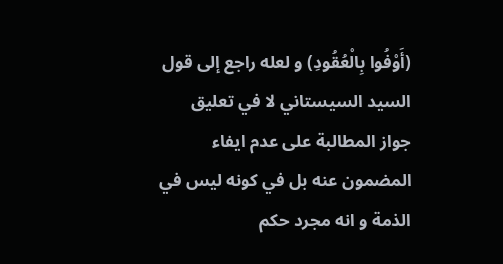(أَوْفُوا بِالْعُقُودِ) و لعله راجع إلى قول السيد السيستاني لا في تعليق جواز المطالبة على عدم ايفاء المضمون عنه بل في كونه ليس في الذمة و انه مجرد حكم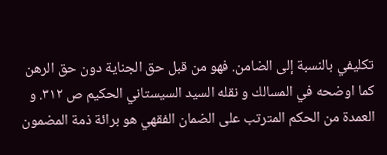تكليفي بالنسبة إلى الضامن. فهو من قبل حق الجناية دون حق الرهن كما اوضحه في المسالك و نقله السيد السيستاني الحكيم ص ٣١٢. و العمدة من الحكم المترتب على الضمان الفقهي هو برائة ذمة المضمون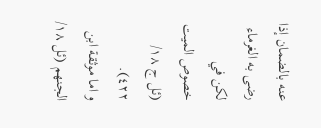عنه بالضمان إذا رضى به الغرماء لكن في خصوص الميت (ئل ج ١٨/ ٤٢٢).
و اما موثقة ابن الجنهم (ئل ١٨/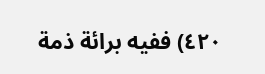٤٢٠) ففيه برائة ذمة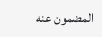المضمون عنه